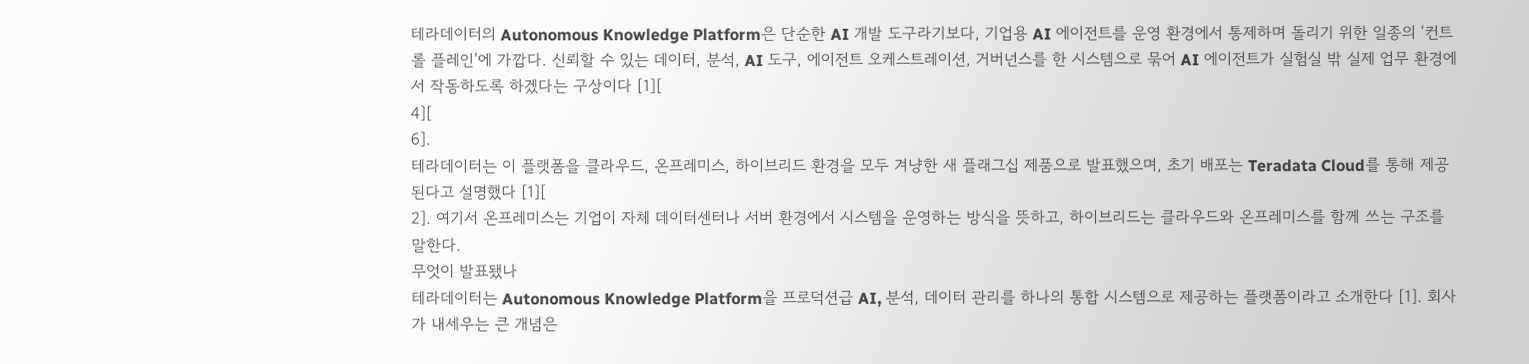테라데이터의 Autonomous Knowledge Platform은 단순한 AI 개발 도구라기보다, 기업용 AI 에이전트를 운영 환경에서 통제하며 돌리기 위한 일종의 ‘컨트롤 플레인’에 가깝다. 신뢰할 수 있는 데이터, 분석, AI 도구, 에이전트 오케스트레이션, 거버넌스를 한 시스템으로 묶어 AI 에이전트가 실험실 밖 실제 업무 환경에서 작동하도록 하겠다는 구상이다 [1][
4][
6].
테라데이터는 이 플랫폼을 클라우드, 온프레미스, 하이브리드 환경을 모두 겨냥한 새 플래그십 제품으로 발표했으며, 초기 배포는 Teradata Cloud를 통해 제공된다고 설명했다 [1][
2]. 여기서 온프레미스는 기업이 자체 데이터센터나 서버 환경에서 시스템을 운영하는 방식을 뜻하고, 하이브리드는 클라우드와 온프레미스를 함께 쓰는 구조를 말한다.
무엇이 발표됐나
테라데이터는 Autonomous Knowledge Platform을 프로덕션급 AI, 분석, 데이터 관리를 하나의 통합 시스템으로 제공하는 플랫폼이라고 소개한다 [1]. 회사가 내세우는 큰 개념은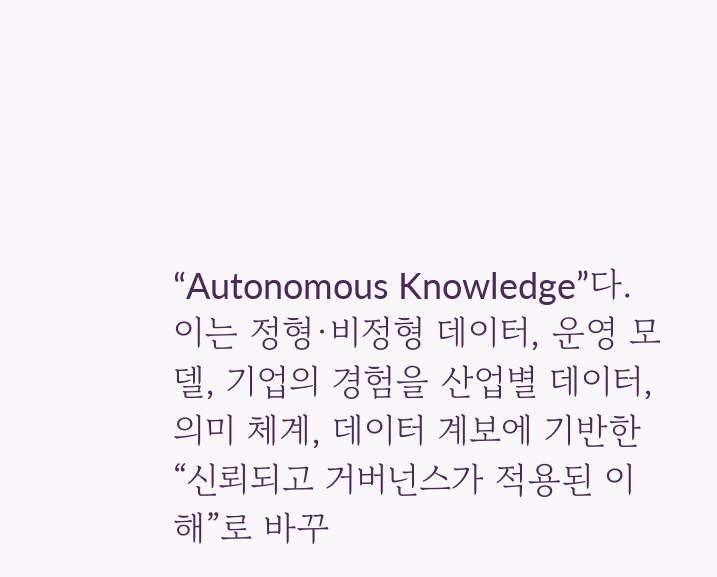“Autonomous Knowledge”다. 이는 정형·비정형 데이터, 운영 모델, 기업의 경험을 산업별 데이터, 의미 체계, 데이터 계보에 기반한 “신뢰되고 거버넌스가 적용된 이해”로 바꾸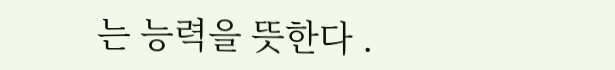는 능력을 뜻한다 .